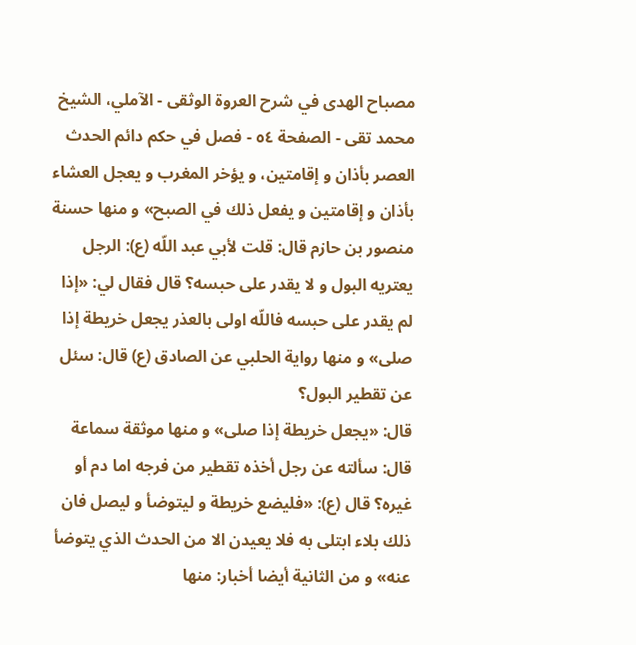مصباح الهدى في شرح العروة الوثقى - الآملي، الشيخ محمد تقى - الصفحة ٥٤ - فصل في حكم دائم الحدث
العصر بأذان و إقامتين، و يؤخر المغرب و يعجل العشاء بأذان و إقامتين و يفعل ذلك في الصبح» و منها حسنة منصور بن حازم قال: قلت لأبي عبد اللّه (ع): الرجل يعتريه البول و لا يقدر على حبسه؟ قال فقال لي: «إذا لم يقدر على حبسه فاللّه اولى بالعذر يجعل خريطة إذا صلى» و منها رواية الحلبي عن الصادق (ع) قال: سئل عن تقطير البول؟
قال: «يجعل خريطة إذا صلى» و منها موثقة سماعة قال: سألته عن رجل أخذه تقطير من فرجه اما دم أو غيره؟ قال (ع): «فليضع خريطة و ليتوضأ و ليصل فان ذلك بلاء ابتلى به فلا يعيدن الا من الحدث الذي يتوضأ عنه» و من الثانية أيضا أخبار: منها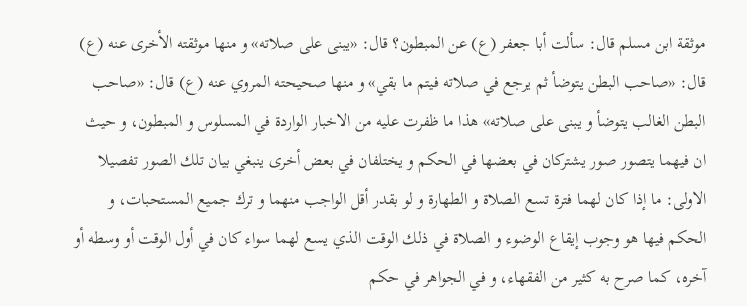موثقة ابن مسلم قال: سألت أبا جعفر (ع) عن المبطون؟ قال: «يبنى على صلاته» و منها موثقته الأخرى عنه (ع) قال: «صاحب البطن يتوضأ ثم يرجع في صلاته فيتم ما بقي» و منها صحيحته المروي عنه (ع) قال: «صاحب البطن الغالب يتوضأ و يبنى على صلاته» هذا ما ظفرت عليه من الاخبار الواردة في المسلوس و المبطون، و حيث ان فيهما يتصور صور يشتركان في بعضها في الحكم و يختلفان في بعض أخرى ينبغي بيان تلك الصور تفصيلا الاولى: ما إذا كان لهما فترة تسع الصلاة و الطهارة و لو بقدر أقل الواجب منهما و ترك جميع المستحبات، و الحكم فيها هو وجوب إيقاع الوضوء و الصلاة في ذلك الوقت الذي يسع لهما سواء كان في أول الوقت أو وسطه أو آخره، كما صرح به كثير من الفقهاء، و في الجواهر في حكم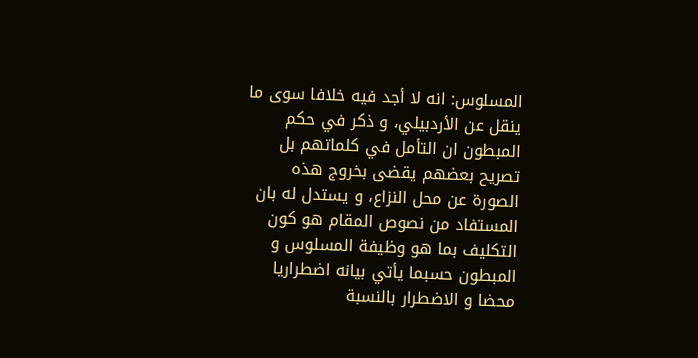المسلوس: انه لا أجد فيه خلافا سوى ما ينقل عن الأردبيلي، و ذكر في حكم المبطون ان التأمل في كلماتهم بل تصريح بعضهم يقضى بخروج هذه الصورة عن محل النزاع، و يستدل له بان المستفاد من نصوص المقام هو كون التكليف بما هو وظيفة المسلوس و المبطون حسبما يأتي بيانه اضطراريا محضا و الاضطرار بالنسبة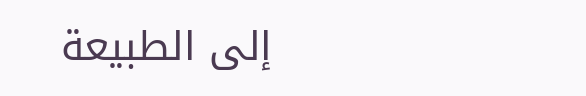إلى الطبيعة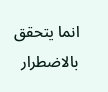انما يتحقق بالاضطرار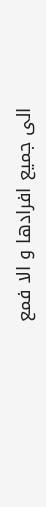الى جميع افرادها و الا فمع